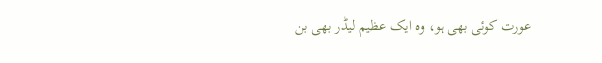عورت کوئی بھی ہو، وہ ایک عظیم لیڈر بھی بن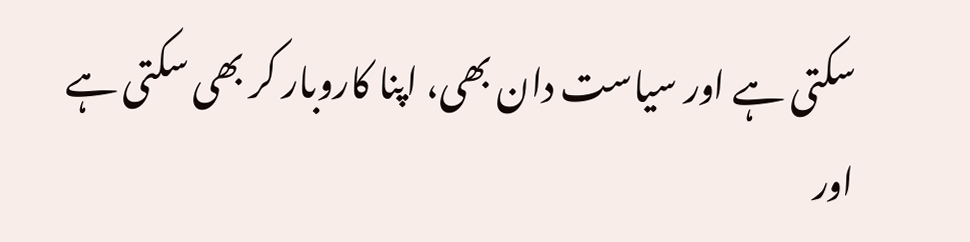سکتی ہے اور سیاست دان بھی، اپنا کاروبار کر بھی سکتی ہے اور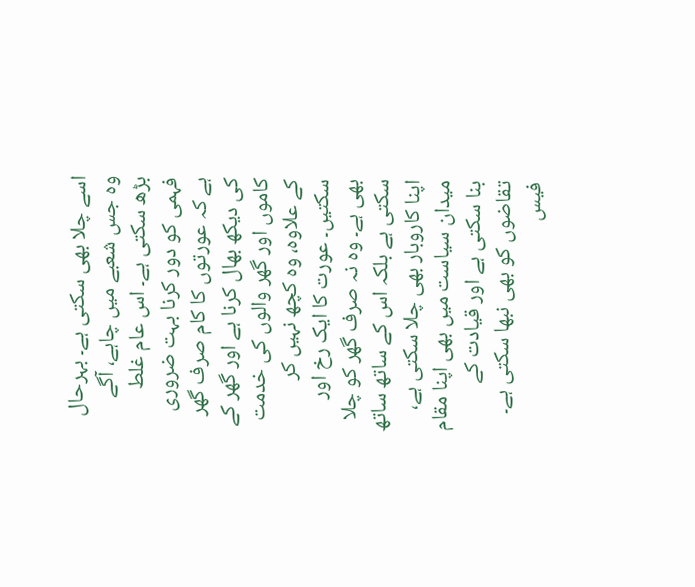اسے چلا بھی سکتی ہے۔ بہرحال وہ جس شعبے میں چاہے، آگے بڑھ سکتی ہے۔ اس عام غلط فہمی کو دور کرنا بہت ضروری ہے کہ عورتوں کا کام صرف گھر کی دیکھ بھال کرنا ہے اور گھر کے کاموں اور گھر والوں کی خدمت کے علاوہ، وہ کچھ نہیں کر سکتیں۔ عورت کا ایک رخ اور بھی ہے۔ وہ نہ صرف گھر کو چلا سکتی ہے بلکہ اس کے ساتھ ساتھ اپنا کاروبار بھی چلا سکتی ہے، میدان سیاست میں بھی اپنا مقام بنا سکتی ہے اور قیادت کے تقاضوں کو بھی نبھا سکتی ہے۔
فیس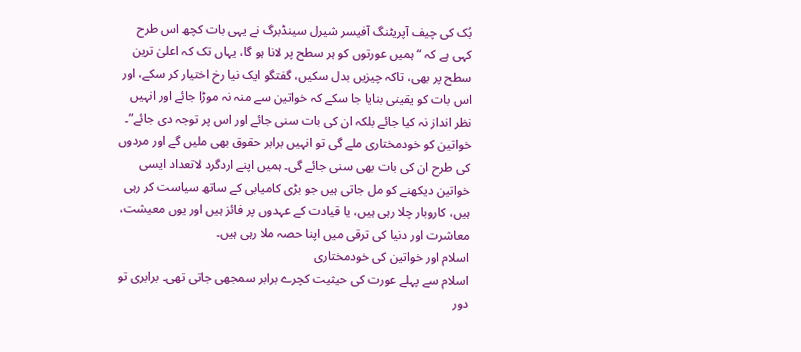بُک کی چیف آپریٹنگ آفیسر شیرل سینڈبرگ نے یہی بات کچھ اس طرح کہی ہے کہ “ہمیں عورتوں کو ہر سطح پر لانا ہو گا، یہاں تک کہ اعلیٰ ترین سطح پر بھی، تاکہ چیزیں بدل سکیں، گفتگو ایک نیا رخ اختیار کر سکے، اور اس بات کو یقینی بنایا جا سکے کہ خواتین سے منہ نہ موڑا جائے اور انہیں نظر انداز نہ کیا جائے بلکہ ان کی بات سنی جائے اور اس پر توجہ دی جائے”۔
خواتین کو خودمختاری ملے گی تو انہیں برابر حقوق بھی ملیں گے اور مردوں کی طرح ان کی بات بھی سنی جائے گی۔ ہمیں اپنے اردگرد لاتعداد ایسی خواتین دیکھنے کو مل جاتی ہیں جو بڑی کامیابی کے ساتھ سیاست کر رہی ہیں، کاروبار چلا رہی ہیں، یا قیادت کے عہدوں پر فائز ہیں اور یوں معیشت، معاشرت اور دنیا کی ترقی میں اپنا حصہ ملا رہی ہیں۔
اسلام اور خواتین کی خودمختاری
اسلام سے پہلے عورت کی حیثیت کچرے برابر سمجھی جاتی تھی۔ برابری تو دور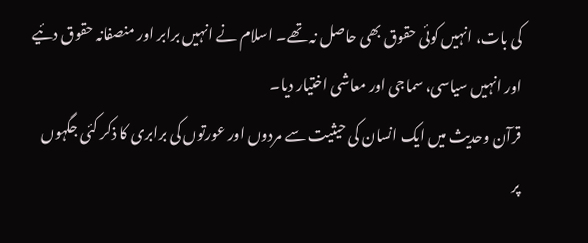کی بات، انہیں کوئی حقوق بھی حاصل نہ تھے۔ اسلام نے انہیں برابر اور منصفانہ حقوق دئیے اور انہیں سیاسی، سماجی اور معاشی اختیار دیا۔
قرآن وحدیث میں ایک انسان کی حیثیت سے مردوں اور عورتوں کی برابری کا ذکر کئی جگہوں پر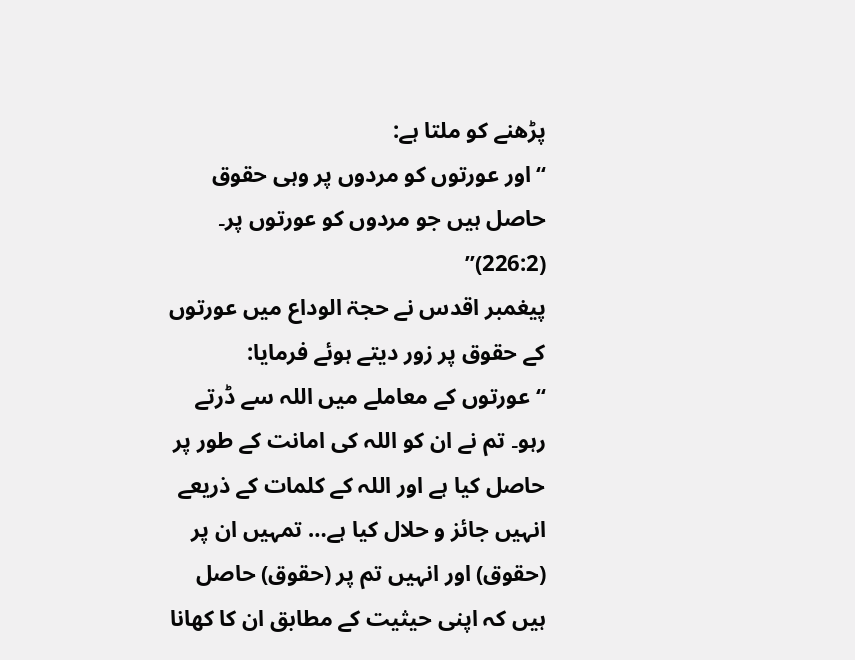پڑھنے کو ملتا ہے:
“اور عورتوں کو مردوں پر وہی حقوق حاصل ہیں جو مردوں کو عورتوں پر۔ (226:2)”
پیغمبر اقدس نے حجۃ الوداع میں عورتوں کے حقوق پر زور دیتے ہوئے فرمایا:
“عورتوں کے معاملے میں اللہ سے ڈرتے رہو۔ تم نے ان کو اللہ کی امانت کے طور پر حاصل کیا ہے اور اللہ کے کلمات کے ذریعے انہیں جائز و حلال کیا ہے… تمہیں ان پر (حقوق) اور انہیں تم پر (حقوق) حاصل ہیں کہ اپنی حیثیت کے مطابق ان کا کھانا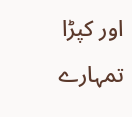اور کپڑا تمہارے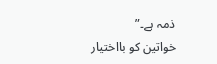ذمہ ہے۔”
خواتین کو بااختیار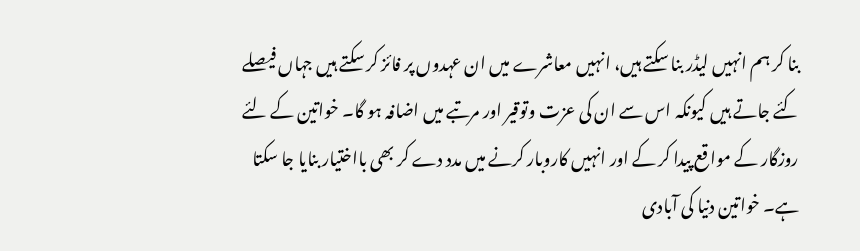بنا کر ہم انہیں لیڈر بنا سکتے ہیں، انہیں معاشرے میں ان عہدوں پر فائز کر سکتے ہیں جہاں فیصلے کئے جاتے ہیں کیونکہ اس سے ان کی عزت وتوقیر اور مرتبے میں اضافہ ہو گا۔ خواتین کے لئے روزگار کے مواقع پیدا کر کے اور انہیں کاروبار کرنے میں مدد دے کر بھی بااختیار بنایا جا سکتا ہے۔ خواتین دنیا کی آبادی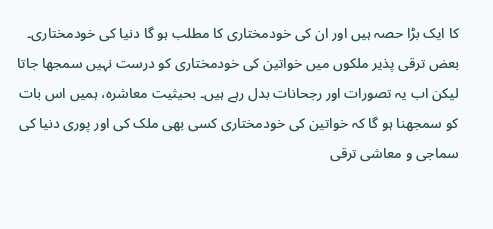کا ایک بڑا حصہ ہیں اور ان کی خودمختاری کا مطلب ہو گا دنیا کی خودمختاری۔
بعض ترقی پذیر ملکوں میں خواتین کی خودمختاری کو درست نہیں سمجھا جاتا لیکن اب یہ تصورات اور رجحانات بدل رہے ہیں۔ بحیثیت معاشرہ، ہمیں اس بات کو سمجھنا ہو گا کہ خواتین کی خودمختاری کسی بھی ملک کی اور پوری دنیا کی سماجی و معاشی ترقی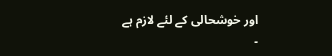اور خوشحالی کے لئے لازم ہے
۔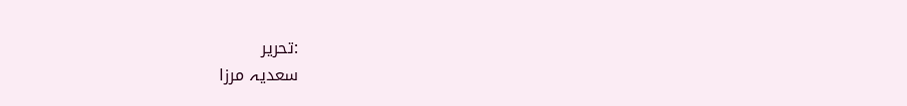:تحریر
سعدیہ مرزا